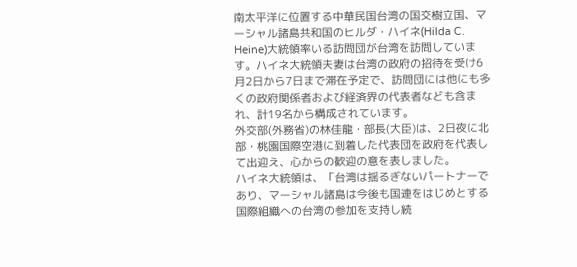南太平洋に位置する中華民国台湾の国交樹立国、マーシャル諸島共和国のヒルダ・ハイネ(Hilda C. Heine)大統領率いる訪問団が台湾を訪問しています。ハイネ大統領夫妻は台湾の政府の招待を受け6月2日から7日まで滞在予定で、訪問団には他にも多くの政府関係者および経済界の代表者なども含まれ、計19名から構成されています。
外交部(外務省)の林佳龍・部長(大臣)は、2日夜に北部・桃園国際空港に到着した代表団を政府を代表して出迎え、心からの歓迎の意を表しました。
ハイネ大統領は、「台湾は揺るぎないパートナーであり、マーシャル諸島は今後も国連をはじめとする国際組織への台湾の参加を支持し続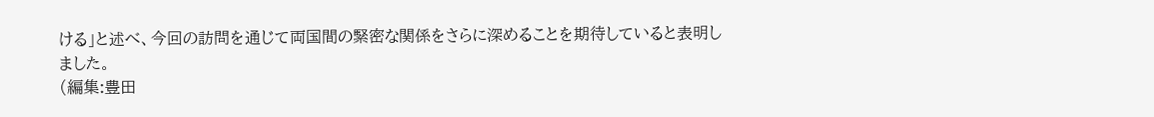ける」と述べ、今回の訪問を通じて両国間の緊密な関係をさらに深めることを期待していると表明しました。
(編集:豊田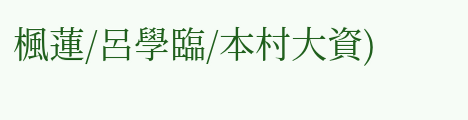楓蓮/呂學臨/本村大資)